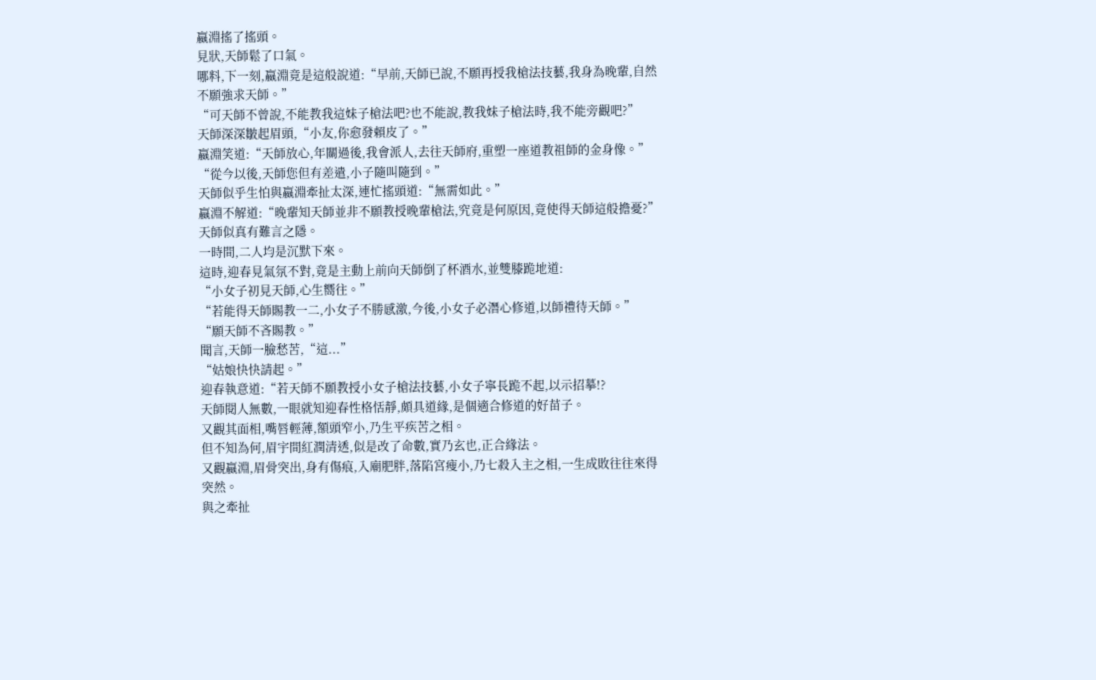嬴淵搖了搖頭。
見狀,天師鬆了口氣。
哪料,下一刻,嬴淵竟是這般說道:“早前,天師已說,不願再授我槍法技藝,我身為晚輩,自然不願強求天師。”
“可天師不曾說,不能教我這妹子槍法吧?也不能說,教我妹子槍法時,我不能旁觀吧?”
天師深深皺起眉頭,“小友,你愈發賴皮了。”
嬴淵笑道:“天師放心,年關過後,我會派人,去往天師府,重塑一座道教祖師的金身像。”
“從今以後,天師您但有差遣,小子隨叫隨到。”
天師似乎生怕與嬴淵牽扯太深,連忙搖頭道:“無需如此。”
嬴淵不解道:“晚輩知天師並非不願教授晚輩槍法,究竟是何原因,竟使得天師這般擔憂?”
天師似真有難言之隱。
一時間,二人均是沉默下來。
這時,迎春見氣氛不對,竟是主動上前向天師倒了杯酒水,並雙膝跪地道:
“小女子初見天師,心生嚮往。”
“若能得天師賜教一二,小女子不勝感激,今後,小女子必潛心修道,以師禮待天師。”
“願天師不吝賜教。”
聞言,天師一臉愁苦,“這...”
“姑娘快快請起。”
迎春執意道:“若天師不願教授小女子槍法技藝,小女子寧長跪不起,以示招摹!?
天師閱人無數,一眼就知迎春性格恬靜,頗具道緣,是個適合修道的好苗子。
又觀其面相,嘴唇輕薄,額頭窄小,乃生平疾苦之相。
但不知為何,眉宇間紅潤清透,似是改了命數,實乃玄也,正合緣法。
又觀嬴淵,眉骨突出,身有傷痕,入廟肥胖,落陷宮瘦小,乃七殺入主之相,一生成敗往往來得突然。
與之牽扯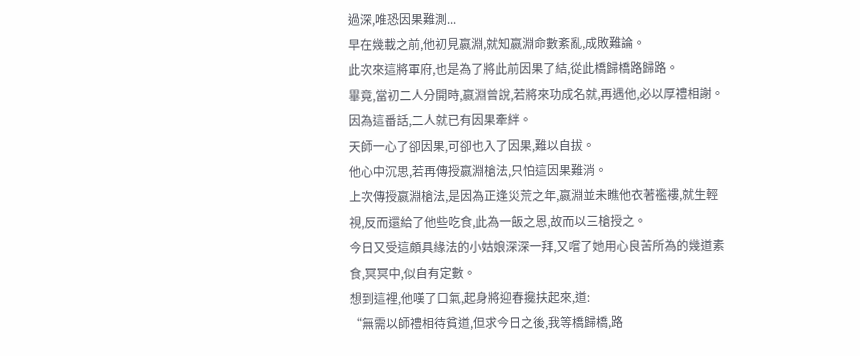過深,唯恐因果難測...
早在幾載之前,他初見嬴淵,就知嬴淵命數紊亂,成敗難論。
此次來這將軍府,也是為了將此前因果了結,從此橋歸橋路歸路。
畢竟,當初二人分開時,嬴淵曾說,若將來功成名就,再遇他,必以厚禮相謝。
因為這番話,二人就已有因果牽絆。
天師一心了卻因果,可卻也入了因果,難以自拔。
他心中沉思,若再傳授嬴淵槍法,只怕這因果難消。
上次傳授嬴淵槍法,是因為正逢災荒之年,嬴淵並未瞧他衣著襤褸,就生輕視,反而還給了他些吃食,此為一飯之恩,故而以三槍授之。
今日又受這頗具緣法的小姑娘深深一拜,又嚐了她用心良苦所為的幾道素食,冥冥中,似自有定數。
想到這裡,他嘆了口氣,起身將迎春攙扶起來,道:
“無需以師禮相待貧道,但求今日之後,我等橋歸橋,路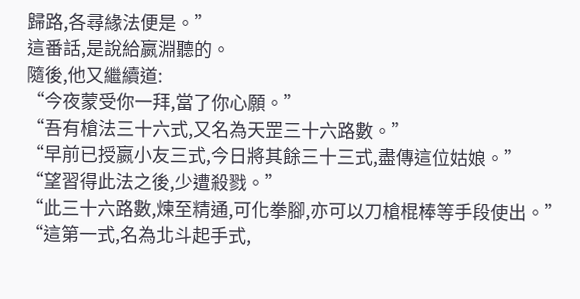歸路,各尋緣法便是。”
這番話,是說給嬴淵聽的。
隨後,他又繼續道:
“今夜蒙受你一拜,當了你心願。”
“吾有槍法三十六式,又名為天罡三十六路數。”
“早前已授嬴小友三式,今日將其餘三十三式,盡傳這位姑娘。”
“望習得此法之後,少遭殺戮。”
“此三十六路數,煉至精通,可化拳腳,亦可以刀槍棍棒等手段使出。”
“這第一式,名為北斗起手式,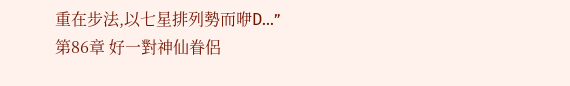重在步法,以七星排列勢而咿D...”
第86章 好一對神仙眷侶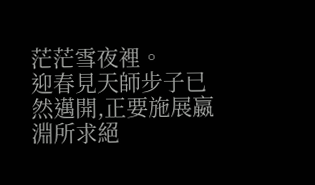茫茫雪夜裡。
迎春見天師步子已然邁開,正要施展嬴淵所求絕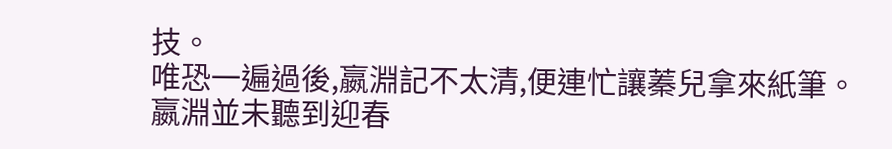技。
唯恐一遍過後,嬴淵記不太清,便連忙讓蓁兒拿來紙筆。
嬴淵並未聽到迎春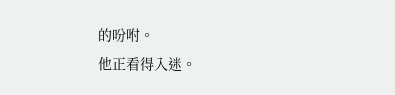的吩咐。
他正看得入迷。